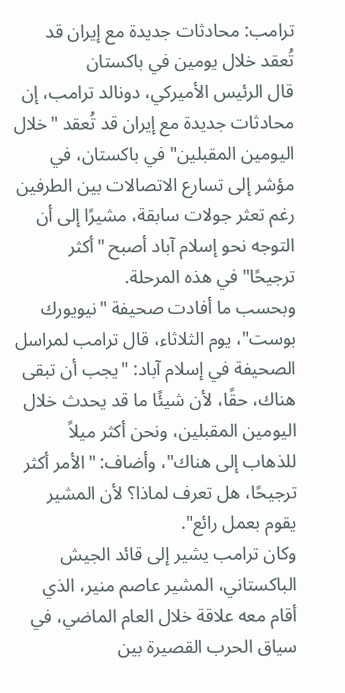ترامب: محادثات جديدة مع إيران قد تُعقد خلال يومين في باكستان
قال الرئيس الأميركي، دونالد ترامب، إن محادثات جديدة مع إيران قد تُعقد "خلال اليومين المقبلين" في باكستان، في مؤشر إلى تسارع الاتصالات بين الطرفين رغم تعثر جولات سابقة، مشيرًا إلى أن التوجه نحو إسلام آباد أصبح "أكثر ترجيحًا" في هذه المرحلة.
وبحسب ما أفادت صحيفة "نيويورك بوست"، يوم الثلاثاء، قال ترامب لمراسل الصحيفة في إسلام آباد: "يجب أن تبقى هناك، حقًا، لأن شيئًا ما قد يحدث خلال اليومين المقبلين، ونحن أكثر ميلاً للذهاب إلى هناك"، وأضاف: "الأمر أكثر ترجيحًا، هل تعرف لماذا؟ لأن المشير يقوم بعمل رائع".
وكان ترامب يشير إلى قائد الجيش الباكستاني، المشير عاصم منير، الذي أقام معه علاقة خلال العام الماضي، في سياق الحرب القصيرة بين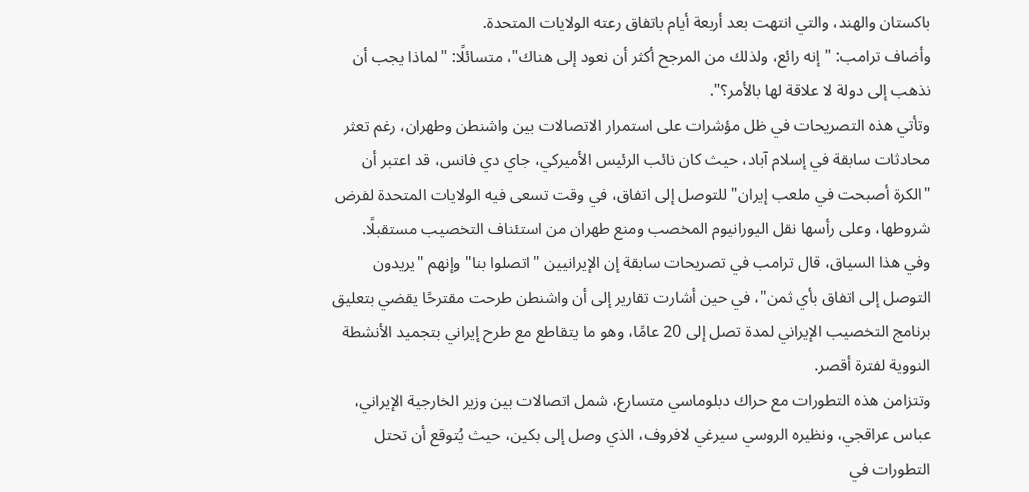باكستان والهند، والتي انتهت بعد أربعة أيام باتفاق رعته الولايات المتحدة.
وأضاف ترامب: "إنه رائع، ولذلك من المرجح أكثر أن نعود إلى هناك"، متسائلًا: "لماذا يجب أن نذهب إلى دولة لا علاقة لها بالأمر؟".
وتأتي هذه التصريحات في ظل مؤشرات على استمرار الاتصالات بين واشنطن وطهران، رغم تعثر محادثات سابقة في إسلام آباد، حيث كان نائب الرئيس الأميركي، جاي دي فانس، قد اعتبر أن "الكرة أصبحت في ملعب إيران" للتوصل إلى اتفاق، في وقت تسعى فيه الولايات المتحدة لفرض شروطها، وعلى رأسها نقل اليورانيوم المخصب ومنع طهران من استئناف التخصيب مستقبلًا.
وفي هذا السياق، قال ترامب في تصريحات سابقة إن الإيرانيين "اتصلوا بنا" وإنهم "يريدون التوصل إلى اتفاق بأي ثمن"، في حين أشارت تقارير إلى أن واشنطن طرحت مقترحًا يقضي بتعليق برنامج التخصيب الإيراني لمدة تصل إلى 20 عامًا، وهو ما يتقاطع مع طرح إيراني بتجميد الأنشطة النووية لفترة أقصر.
وتتزامن هذه التطورات مع حراك دبلوماسي متسارع، شمل اتصالات بين وزير الخارجية الإيراني، عباس عراقجي، ونظيره الروسي سيرغي لافروف، الذي وصل إلى بكين، حيث يُتوقع أن تحتل التطورات في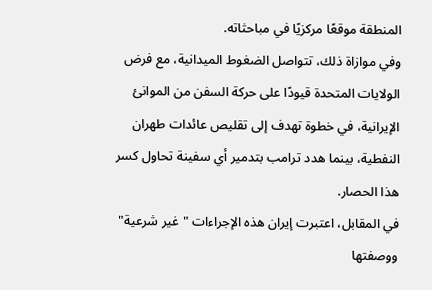المنطقة موقعًا مركزيًا في مباحثاته.
وفي موازاة ذلك، تتواصل الضغوط الميدانية، مع فرض الولايات المتحدة قيودًا على حركة السفن من الموانئ الإيرانية، في خطوة تهدف إلى تقليص عائدات طهران النفطية، بينما هدد ترامب بتدمير أي سفينة تحاول كسر هذا الحصار.
في المقابل، اعتبرت إيران هذه الإجراءات "غير شرعية" ووصفتها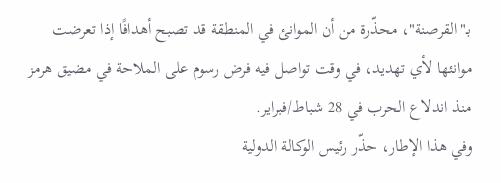بـ"القرصنة"، محذّرة من أن الموانئ في المنطقة قد تصبح أهدافًا إذا تعرضت موانئها لأي تهديد، في وقت تواصل فيه فرض رسوم على الملاحة في مضيق هرمز منذ اندلاع الحرب في 28 شباط/فبراير.
وفي هذا الإطار، حذّر رئيس الوكالة الدولية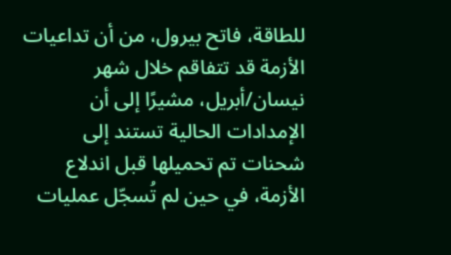للطاقة، فاتح بيرول، من أن تداعيات الأزمة قد تتفاقم خلال شهر نيسان/أبريل، مشيرًا إلى أن الإمدادات الحالية تستند إلى شحنات تم تحميلها قبل اندلاع الأزمة، في حين لم تُسجّل عمليات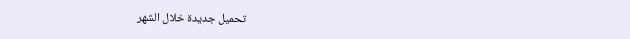تحميل جديدة خلال الشهر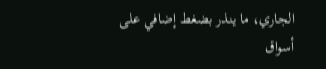الجاري، ما ينذر بضغط إضافي على أسواق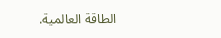الطاقة العالمية.